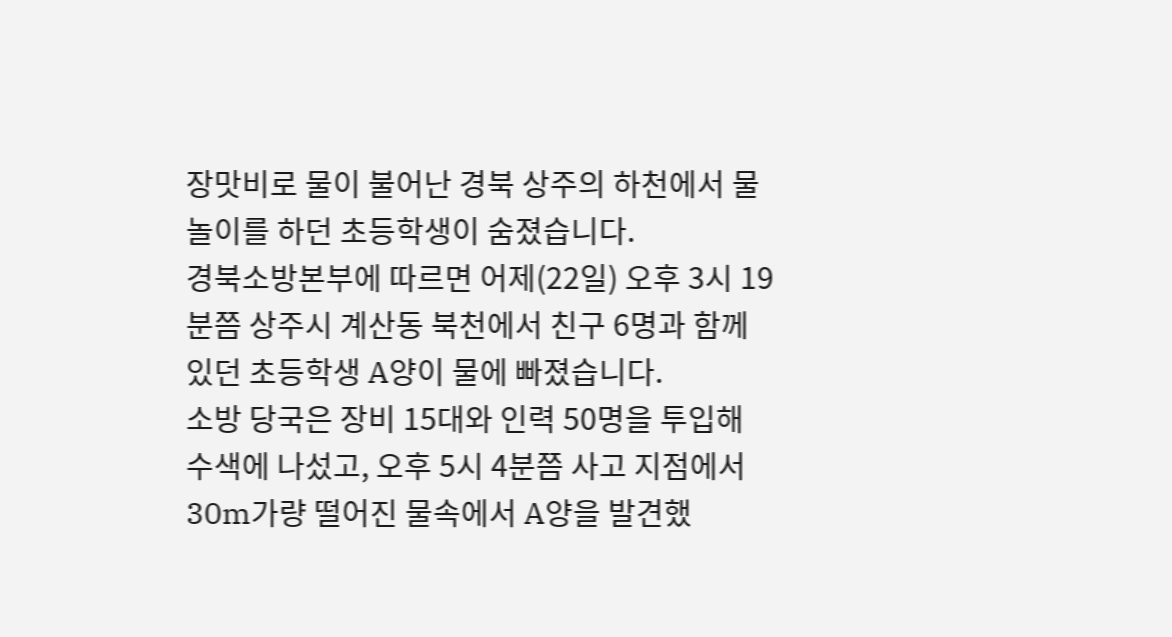장맛비로 물이 불어난 경북 상주의 하천에서 물놀이를 하던 초등학생이 숨졌습니다.
경북소방본부에 따르면 어제(22일) 오후 3시 19분쯤 상주시 계산동 북천에서 친구 6명과 함께 있던 초등학생 A양이 물에 빠졌습니다.
소방 당국은 장비 15대와 인력 50명을 투입해 수색에 나섰고, 오후 5시 4분쯤 사고 지점에서 30m가량 떨어진 물속에서 A양을 발견했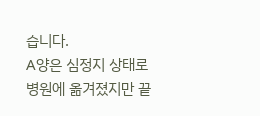습니다.
A양은 심정지 상태로 병원에 옮겨졌지만 끝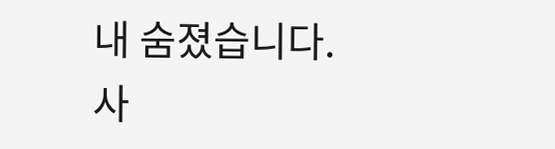내 숨졌습니다.
사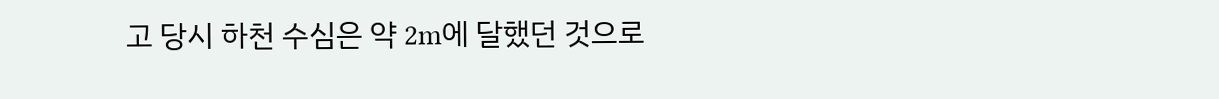고 당시 하천 수심은 약 2m에 달했던 것으로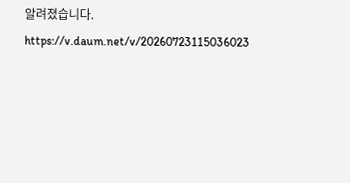알려졌습니다.
https://v.daum.net/v/20260723115036023